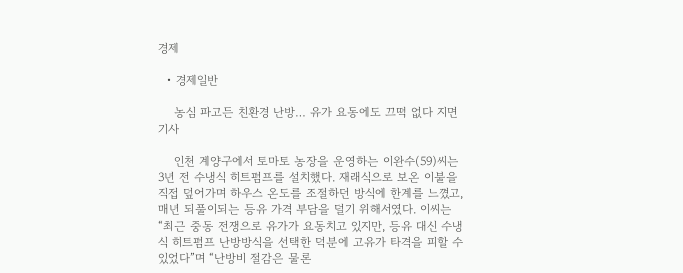경제

  • 경제일반

    농심 파고든 친환경 난방… 유가 요동에도 끄떡 없다 지면기사

    인천 계양구에서 토마토 농장을 운영하는 이완수(59)씨는 3년 전 수냉식 히트펌프를 설치했다. 재래식으로 보온 이불을 직접 덮어가며 하우스 온도를 조절하던 방식에 한계를 느꼈고, 매년 되풀이되는 등유 가격 부담을 덜기 위해서였다. 이씨는 “최근 중동 전쟁으로 유가가 요동치고 있지만, 등유 대신 수냉식 히트펌프 난방방식을 선택한 덕분에 고유가 타격을 피할 수 있었다”며 “난방비 절감은 물론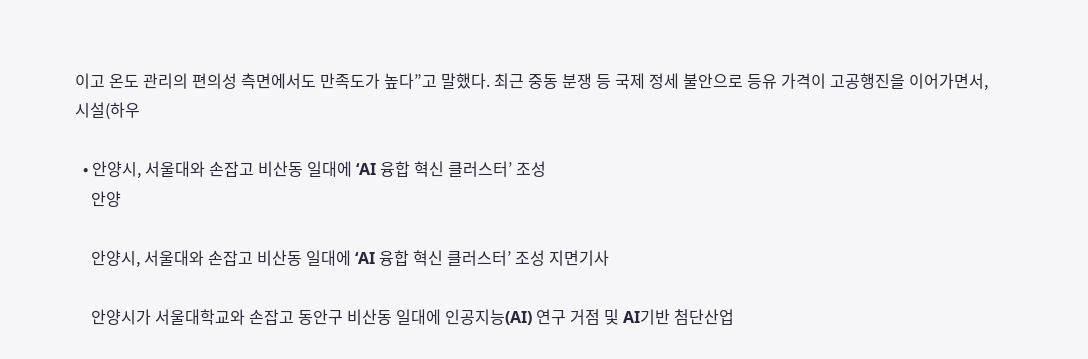이고 온도 관리의 편의성 측면에서도 만족도가 높다”고 말했다. 최근 중동 분쟁 등 국제 정세 불안으로 등유 가격이 고공행진을 이어가면서, 시설(하우

  • 안양시, 서울대와 손잡고 비산동 일대에 ‘AI 융합 혁신 클러스터’ 조성
    안양

    안양시, 서울대와 손잡고 비산동 일대에 ‘AI 융합 혁신 클러스터’ 조성 지면기사

    안양시가 서울대학교와 손잡고 동안구 비산동 일대에 인공지능(AI) 연구 거점 및 AI기반 첨단산업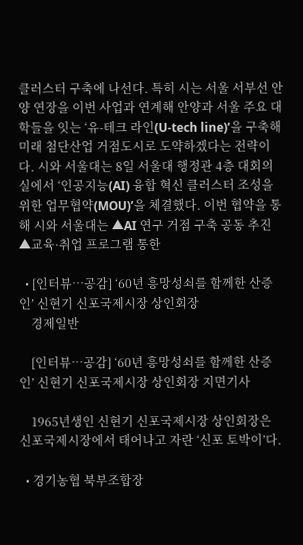클러스터 구축에 나선다. 특히 시는 서울 서부선 안양 연장을 이번 사업과 연계해 안양과 서울 주요 대학들을 잇는 ‘유-테크 라인(U-tech line)’을 구축해 미래 첨단산업 거점도시로 도약하겠다는 전략이다. 시와 서울대는 8일 서울대 행정관 4층 대회의실에서 ‘인공지능(AI) 융합 혁신 클러스터 조성을 위한 업무협약(MOU)’을 체결했다. 이번 협약을 통해 시와 서울대는 ▲AI 연구 거점 구축 공동 추진 ▲교육·취업 프로그램 통한

  • [인터뷰…공감] ‘60년 흥망성쇠를 함께한 산증인’ 신현기 신포국제시장 상인회장
    경제일반

    [인터뷰…공감] ‘60년 흥망성쇠를 함께한 산증인’ 신현기 신포국제시장 상인회장 지면기사

    1965년생인 신현기 신포국제시장 상인회장은 신포국제시장에서 태어나고 자란 ‘신포 토박이’다.

  • 경기농협 북부조합장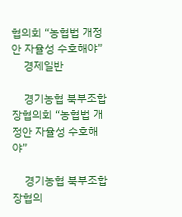협의회 “농협법 개정안 자율성 수호해야”
    경제일반

    경기농협 북부조합장협의회 “농협법 개정안 자율성 수호해야”

    경기농협 북부조합장협의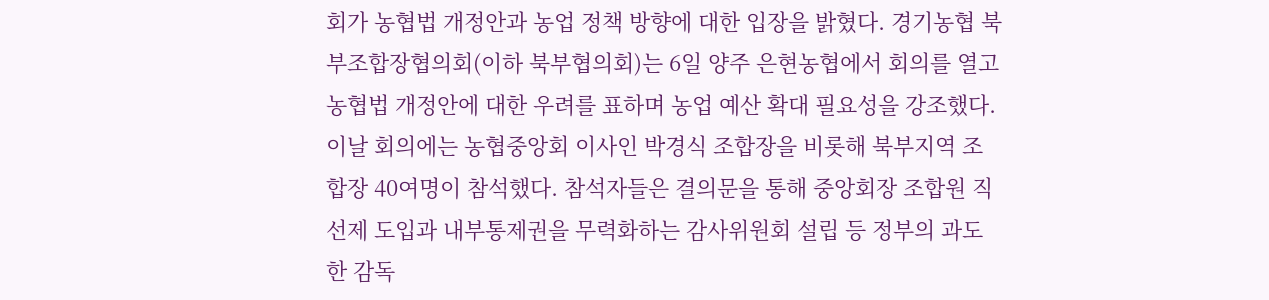회가 농협법 개정안과 농업 정책 방향에 대한 입장을 밝혔다. 경기농협 북부조합장협의회(이하 북부협의회)는 6일 양주 은현농협에서 회의를 열고 농협법 개정안에 대한 우려를 표하며 농업 예산 확대 필요성을 강조했다. 이날 회의에는 농협중앙회 이사인 박경식 조합장을 비롯해 북부지역 조합장 40여명이 참석했다. 참석자들은 결의문을 통해 중앙회장 조합원 직선제 도입과 내부통제권을 무력화하는 감사위원회 설립 등 정부의 과도한 감독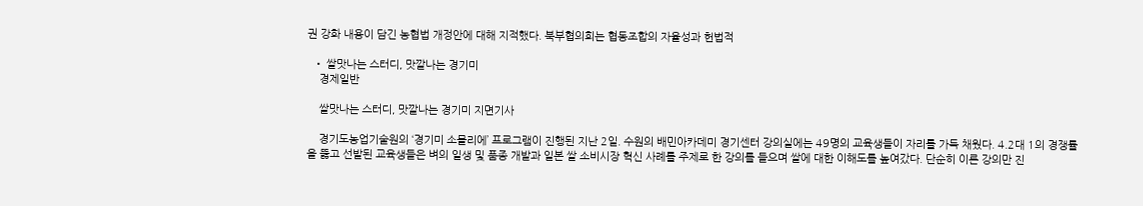권 강화 내용이 담긴 농협법 개정안에 대해 지적했다. 북부협의회는 협동조합의 자율성과 헌법적

  • 쌀맛나는 스터디, 맛깔나는 경기미
    경제일반

    쌀맛나는 스터디, 맛깔나는 경기미 지면기사

    경기도농업기술원의 ‘경기미 소믈리에’ 프로그램이 진행된 지난 2일. 수원의 배민아카데미 경기센터 강의실에는 49명의 교육생들이 자리를 가득 채웠다. 4.2대 1의 경쟁률을 뚫고 선발된 교육생들은 벼의 일생 및 품종 개발과 일본 쌀 소비시장 혁신 사례를 주제로 한 강의를 들으며 쌀에 대한 이해도를 높여갔다. 단순히 이론 강의만 진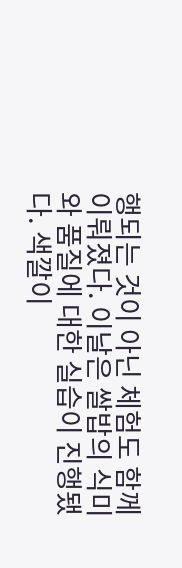행되는 것이 아닌 체험도 함께 이뤄졌다. 이날은 쌀밥의 식미와 품질에 대한 실습이 진행됐다. 색깔이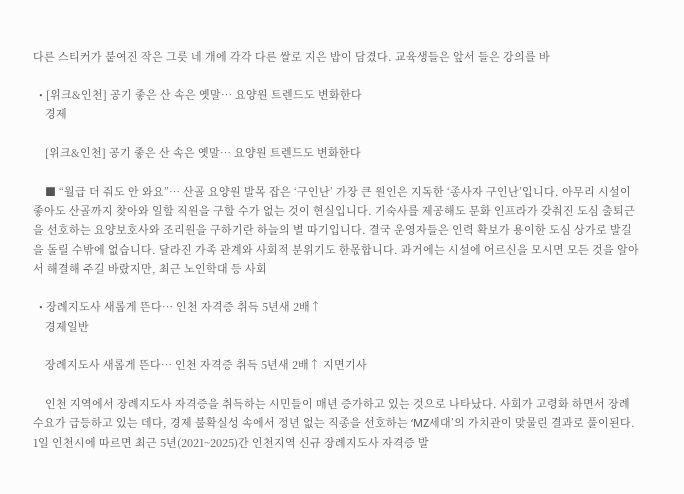다른 스티커가 붙여진 작은 그릇 네 개에 각각 다른 쌀로 지은 밥이 담겼다. 교육생들은 앞서 들은 강의를 바

  • [위크&인천] 공기 좋은 산 속은 옛말… 요양원 트렌드도 변화한다
    경제

    [위크&인천] 공기 좋은 산 속은 옛말… 요양원 트렌드도 변화한다

    ■ “월급 더 줘도 안 와요”… 산골 요양원 발목 잡은 ‘구인난’ 가장 큰 원인은 지독한 ‘종사자 구인난’입니다. 아무리 시설이 좋아도 산골까지 찾아와 일할 직원을 구할 수가 없는 것이 현실입니다. 기숙사를 제공해도 문화 인프라가 갖춰진 도심 출퇴근을 선호하는 요양보호사와 조리원을 구하기란 하늘의 별 따기입니다. 결국 운영자들은 인력 확보가 용이한 도심 상가로 발길을 돌릴 수밖에 없습니다. 달라진 가족 관계와 사회적 분위기도 한몫합니다. 과거에는 시설에 어르신을 모시면 모든 것을 알아서 해결해 주길 바랐지만, 최근 노인학대 등 사회

  • 장례지도사 새롭게 뜬다… 인천 자격증 취득 5년새 2배↑
    경제일반

    장례지도사 새롭게 뜬다… 인천 자격증 취득 5년새 2배↑ 지면기사

    인천 지역에서 장례지도사 자격증을 취득하는 시민들이 매년 증가하고 있는 것으로 나타났다. 사회가 고령화 하면서 장례 수요가 급등하고 있는 데다, 경제 불확실성 속에서 정년 없는 직종을 선호하는 ‘MZ세대’의 가치관이 맞물린 결과로 풀이된다. 1일 인천시에 따르면 최근 5년(2021~2025)간 인천지역 신규 장례지도사 자격증 발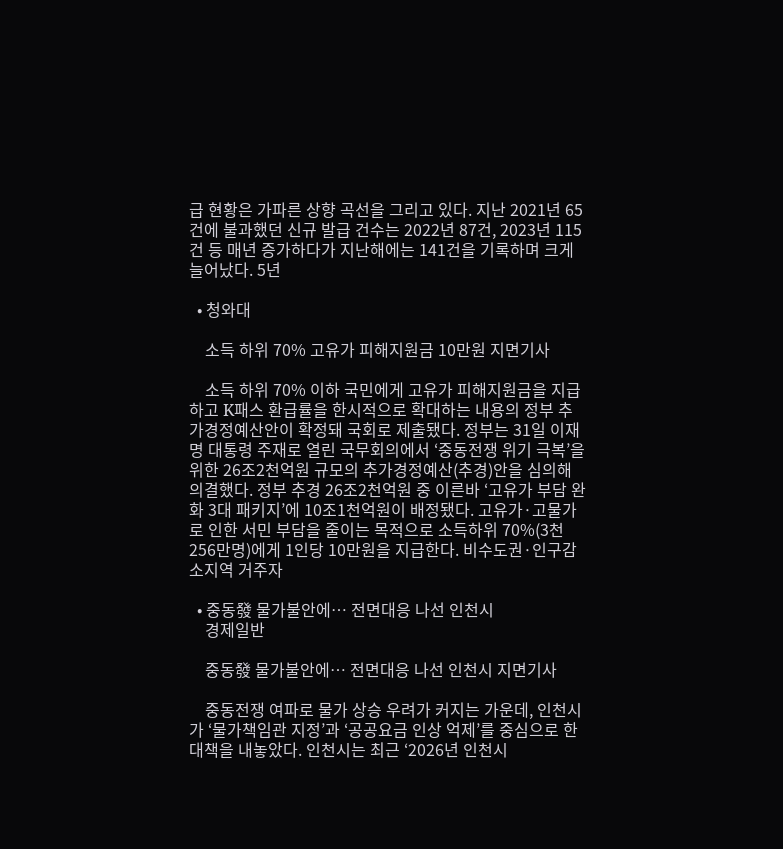급 현황은 가파른 상향 곡선을 그리고 있다. 지난 2021년 65건에 불과했던 신규 발급 건수는 2022년 87건, 2023년 115건 등 매년 증가하다가 지난해에는 141건을 기록하며 크게 늘어났다. 5년

  • 청와대

    소득 하위 70% 고유가 피해지원금 10만원 지면기사

    소득 하위 70% 이하 국민에게 고유가 피해지원금을 지급하고 K패스 환급률을 한시적으로 확대하는 내용의 정부 추가경정예산안이 확정돼 국회로 제출됐다. 정부는 31일 이재명 대통령 주재로 열린 국무회의에서 ‘중동전쟁 위기 극복’을 위한 26조2천억원 규모의 추가경정예산(추경)안을 심의해 의결했다. 정부 추경 26조2천억원 중 이른바 ‘고유가 부담 완화 3대 패키지’에 10조1천억원이 배정됐다. 고유가·고물가로 인한 서민 부담을 줄이는 목적으로 소득하위 70%(3천256만명)에게 1인당 10만원을 지급한다. 비수도권·인구감소지역 거주자

  • 중동發 물가불안에… 전면대응 나선 인천시
    경제일반

    중동發 물가불안에… 전면대응 나선 인천시 지면기사

    중동전쟁 여파로 물가 상승 우려가 커지는 가운데, 인천시가 ‘물가책임관 지정’과 ‘공공요금 인상 억제’를 중심으로 한 대책을 내놓았다. 인천시는 최근 ‘2026년 인천시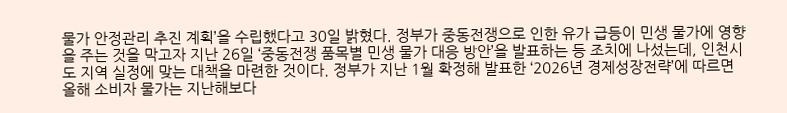물가 안정관리 추진 계획’을 수립했다고 30일 밝혔다. 정부가 중동전쟁으로 인한 유가 급등이 민생 물가에 영향을 주는 것을 막고자 지난 26일 ‘중동전쟁 품목별 민생 물가 대응 방안’을 발표하는 등 조치에 나섰는데, 인천시도 지역 실정에 맞는 대책을 마련한 것이다. 정부가 지난 1월 확정해 발표한 ‘2026년 경제성장전략’에 따르면 올해 소비자 물가는 지난해보다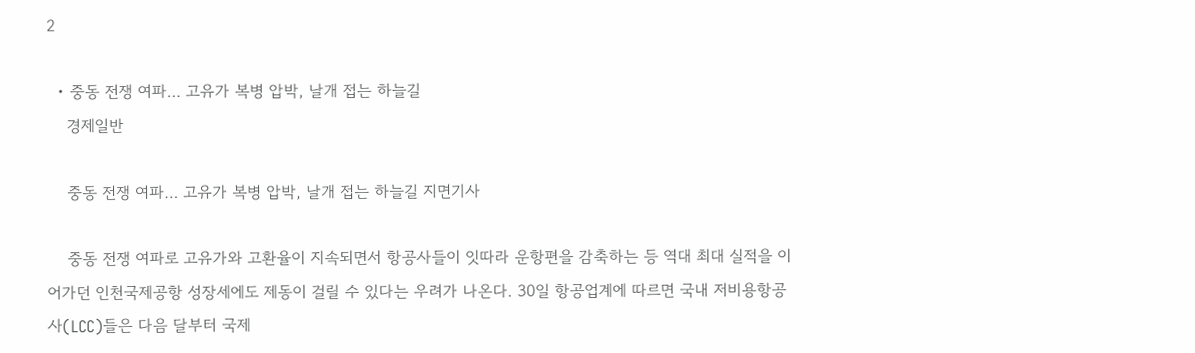2

  • 중동 전쟁 여파… 고유가 복병 압박, 날개 접는 하늘길
    경제일반

    중동 전쟁 여파… 고유가 복병 압박, 날개 접는 하늘길 지면기사

    중동 전쟁 여파로 고유가와 고환율이 지속되면서 항공사들이 잇따라 운항편을 감축하는 등 역대 최대 실적을 이어가던 인천국제공항 성장세에도 제동이 걸릴 수 있다는 우려가 나온다. 30일 항공업계에 따르면 국내 저비용항공사(LCC)들은 다음 달부터 국제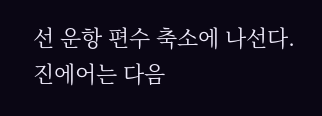선 운항 편수 축소에 나선다. 진에어는 다음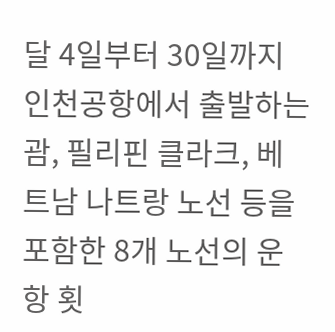달 4일부터 30일까지 인천공항에서 출발하는 괌, 필리핀 클라크, 베트남 나트랑 노선 등을 포함한 8개 노선의 운항 횟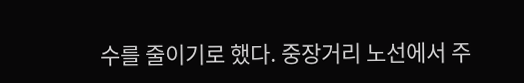수를 줄이기로 했다. 중장거리 노선에서 주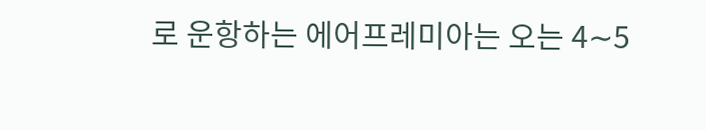로 운항하는 에어프레미아는 오는 4∼5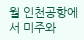월 인천공항에서 미주와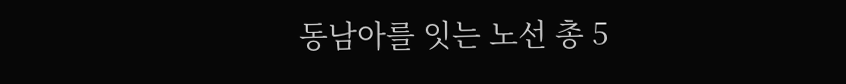동남아를 잇는 노선 총 5